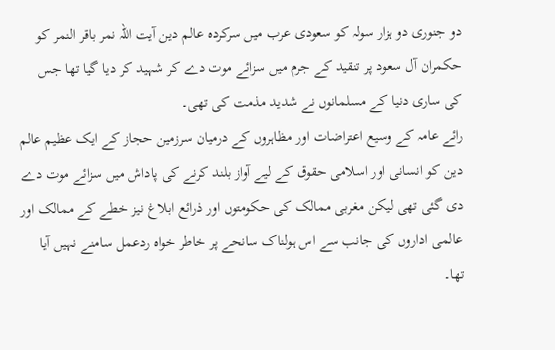دو جنوری دو ہزار سولہ کو سعودی عرب میں سرکردہ عالم دین آیت اللہ نمر باقر النمر کو حکمران آل سعود پر تنقید کے جرم میں سزائے موت دے کر شہید کر دیا گیا تھا جس کی ساری دنیا کے مسلمانوں نے شدید مذمت کی تھی۔
رائے عامہ کے وسیع اعتراضات اور مظاہروں کے درمیان سرزمین حجاز کے ایک عظیم عالم دین کو انسانی اور اسلامی حقوق کے لیے آواز بلند کرنے کی پاداش میں سزائے موت دے دی گئی تھی لیکن مغربی ممالک کی حکومتوں اور ذرائع ابلاغ نیز خطے کے ممالک اور عالمی اداروں کی جانب سے اس ہولناک سانحے پر خاطر خواہ ردعمل سامنے نہیں آیا تھا۔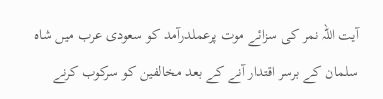آیت اللہ نمر کی سزائے موت پرعملدرآمد کو سعودی عرب میں شاہ سلمان کے برسر اقتدار آنے کے بعد مخالفین کو سرکوب کرنے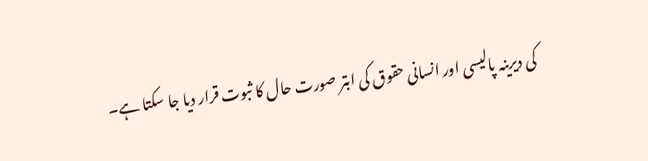کی دیرینہ پالیسی اور انسانی حقوق کی ابتر صورت حال کا ثبوت قرار دیا جا سکتا ہے۔